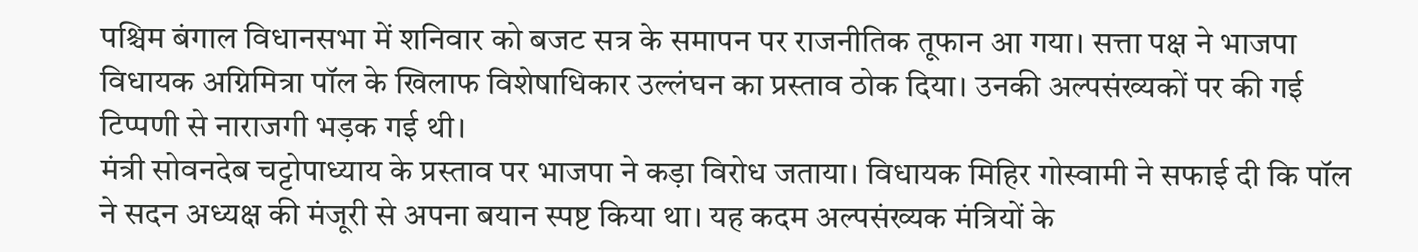पश्चिम बंगाल विधानसभा में शनिवार को बजट सत्र के समापन पर राजनीतिक तूफान आ गया। सत्ता पक्ष ने भाजपा विधायक अग्निमित्रा पॉल के खिलाफ विशेषाधिकार उल्लंघन का प्रस्ताव ठोक दिया। उनकी अल्पसंख्यकों पर की गई टिप्पणी से नाराजगी भड़क गई थी।
मंत्री सोवनदेब चट्टोपाध्याय के प्रस्ताव पर भाजपा ने कड़ा विरोध जताया। विधायक मिहिर गोस्वामी ने सफाई दी कि पॉल ने सदन अध्यक्ष की मंजूरी से अपना बयान स्पष्ट किया था। यह कदम अल्पसंख्यक मंत्रियों के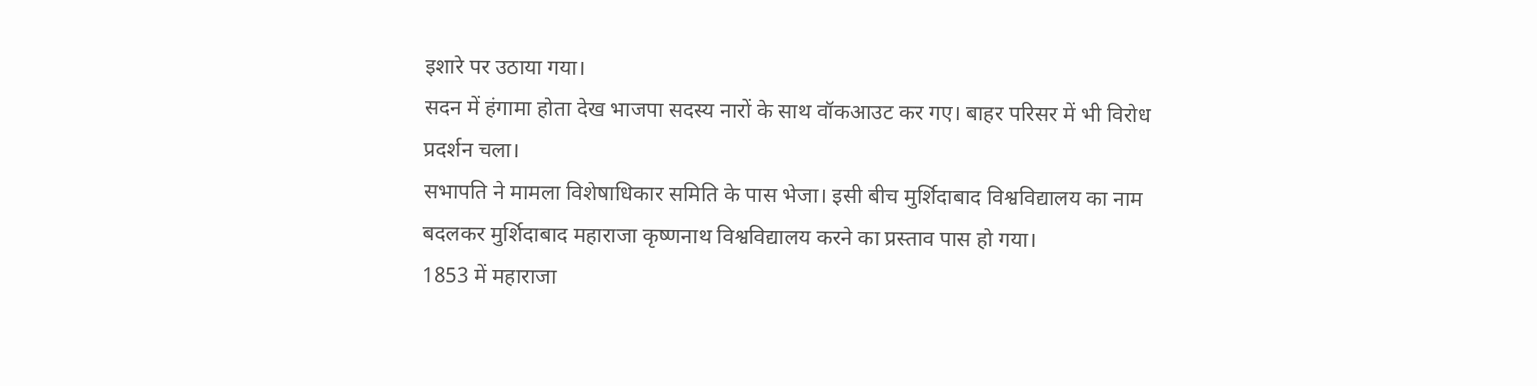इशारे पर उठाया गया।
सदन में हंगामा होता देख भाजपा सदस्य नारों के साथ वॉकआउट कर गए। बाहर परिसर में भी विरोध प्रदर्शन चला।
सभापति ने मामला विशेषाधिकार समिति के पास भेजा। इसी बीच मुर्शिदाबाद विश्वविद्यालय का नाम बदलकर मुर्शिदाबाद महाराजा कृष्णनाथ विश्वविद्यालय करने का प्रस्ताव पास हो गया।
1853 में महाराजा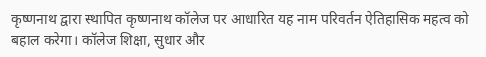कृष्णनाथ द्वारा स्थापित कृष्णनाथ कॉलेज पर आधारित यह नाम परिवर्तन ऐतिहासिक महत्व को बहाल करेगा। कॉलेज शिक्षा, सुधार और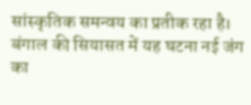सांस्कृतिक समन्वय का प्रतीक रहा है।
बंगाल की सियासत में यह घटना नई जंग का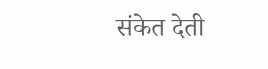संकेत देती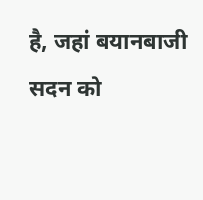है, जहां बयानबाजी सदन को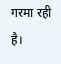गरमा रही है।